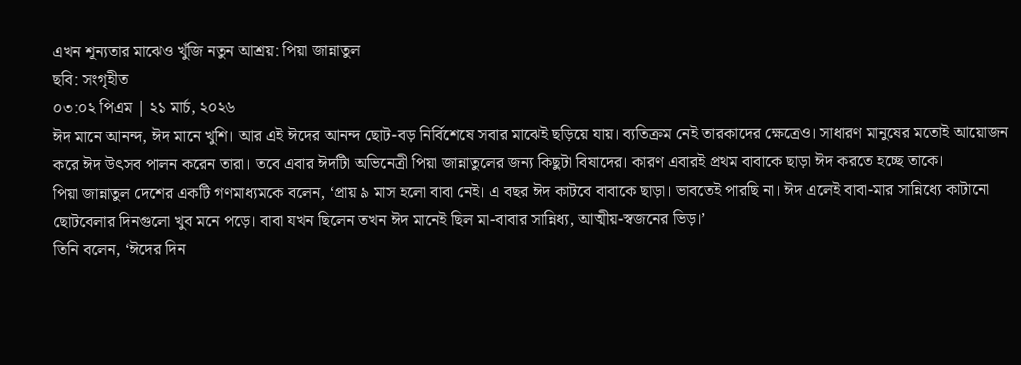এখন শূন্যতার মাঝেও খুঁজি নতুন আশ্রয়: পিয়া জান্নাতুল
ছবি: সংগৃহীত
০৩:০২ পিএম | ২১ মার্চ, ২০২৬
ঈদ মানে আনন্দ, ঈদ মানে খুশি। আর এই ঈদের আনন্দ ছোট-বড় নির্বিশেষে সবার মাঝেই ছড়িয়ে যায়। ব্যতিক্রম নেই তারকাদের ক্ষেত্রেও। সাধারণ মানুষের মতোই আয়োজন করে ঈদ উৎসব পালন করেন তারা। তবে এবার ঈদটিা অভিনেত্রী পিয়া জান্নাতুলের জন্য কিছুটা বিষাদের। কারণ এবারই প্রথম বাবাকে ছাড়া ঈদ করতে হচ্ছে তাকে।
পিয়া জান্নাতুল দেশের একটি গণমাধ্যমকে বলেন, ‘প্রায় ৯ মাস হলো বাবা নেই। এ বছর ঈদ কাটবে বাবাকে ছাড়া। ভাবতেই পারছি না। ঈদ এলেই বাবা-মার সান্নিধ্যে কাটানো ছোটবেলার দিনগুলো খুব মনে পড়ে। বাবা যখন ছিলেন তখন ঈদ মানেই ছিল মা-বাবার সান্নিধ্য, আত্মীয়-স্বজনের ভিড়।’
তিনি বলেন, ‘ঈদের দিন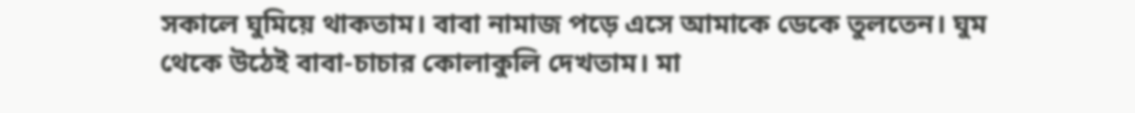সকালে ঘুমিয়ে থাকতাম। বাবা নামাজ পড়ে এসে আমাকে ডেকে তুলতেন। ঘুম থেকে উঠেই বাবা-চাচার কোলাকুলি দেখতাম। মা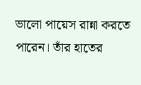ভালো পায়েস রান্না করতে পারেন। তাঁর হাতের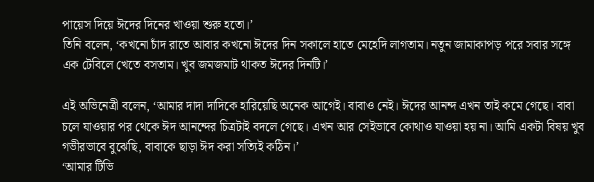পায়েস দিয়ে ঈদের দিনের খাওয়া শুরু হতো।’
তিনি বলেন, ‘কখনো চাঁদ রাতে আবার কখনো ঈদের দিন সকালে হাতে মেহেদি লাগতাম। নতুন জামাকাপড় পরে সবার সঙ্গে এক টেবিলে খেতে বসতাম। খুব জমজমাট থাকত ঈদের দিনটি।’

এই অভিনেত্রী বলেন, ‘আমার দাদা দাদিকে হারিয়েছি অনেক আগেই। বাবাও নেই। ঈদের আনন্দ এখন তাই কমে গেছে। বাবা চলে যাওয়ার পর থেকে ঈদ আনন্দের চিত্রটাই বদলে গেছে। এখন আর সেইভাবে কোথাও যাওয়া হয় না। আমি একটা বিষয় খুব গভীরভাবে বুঝেছি, বাবাকে ছাড়া ঈদ করা সত্যিই কঠিন।’
‘আমার টিভি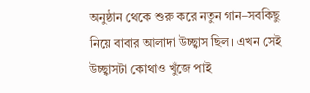অনুষ্ঠান থেকে শুরু করে নতুন গান–সবকিছু নিয়ে বাবার আলাদা উচ্ছ্বাস ছিল। এখন সেই উচ্ছ্বাসটা কোথাও খুঁজে পাই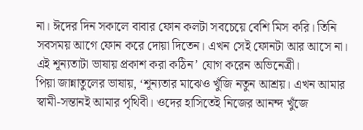না। ঈদের দিন সকালে বাবার ফোন কলটা সবচেয়ে বেশি মিস করি। তিনি সবসময় আগে ফোন করে দোয়া দিতেন। এখন সেই ফোনটা আর আসে না। এই শূন্যতাটা ভাষায় প্রকাশ করা কঠিন’ যোগ করেন অভিনেত্রী।
পিয়া জান্নাতুলের ভাষায়, ‘শূন্যতার মাঝেও খুঁজি নতুন আশ্রয়। এখন আমার স্বামী-সন্তানই আমার পৃথিবী। ওদের হাসিতেই নিজের আনন্দ খুঁজে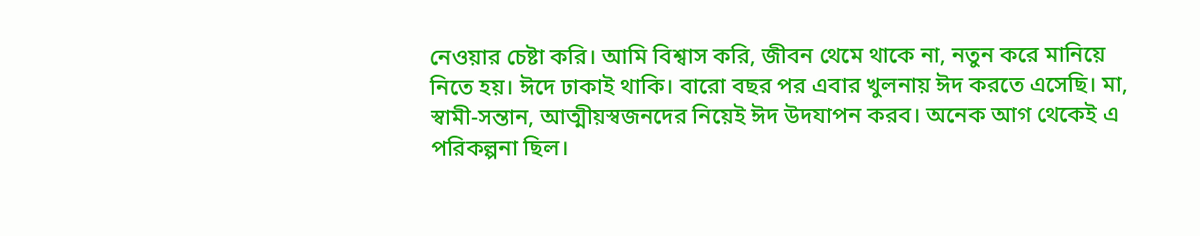নেওয়ার চেষ্টা করি। আমি বিশ্বাস করি, জীবন থেমে থাকে না, নতুন করে মানিয়ে নিতে হয়। ঈদে ঢাকাই থাকি। বারো বছর পর এবার খুলনায় ঈদ করতে এসেছি। মা, স্বামী-সন্তান, আত্মীয়স্বজনদের নিয়েই ঈদ উদযাপন করব। অনেক আগ থেকেই এ পরিকল্পনা ছিল।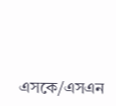এসকে/এসএন